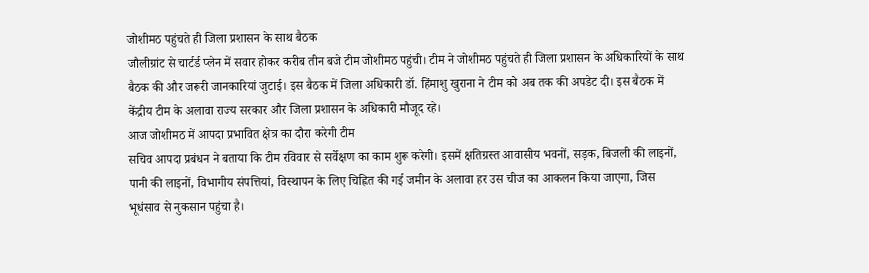जोशीमठ पहुंचते ही जिला प्रशासन के साथ बैठक
जौलीग्रांट से चार्टर्ड प्लेन में सवार होकर करीब तीन बजे टीम जोशीमठ पहुंची। टीम ने जोशीमठ पहुंचते ही जिला प्रशासन के अधिकारियों के साथ बैठक की और जरूरी जानकारियां जुटाई। इस बैठक में जिला अधिकारी डॉ. हिंमाशु खुराना ने टीम को अब तक की अपडेट दी। इस बैठक में केंद्रीय टीम के अलावा राज्य सरकार और जिला प्रशासन के अधिकारी मौजूद रहे।
आज जोशीमठ में आपदा प्रभावित क्षेत्र का दौरा करेगी टीम
सचिव आपदा प्रबंधन ने बताया कि टीम रविवार से सर्वेक्षण का काम शुरू करेगी। इसमें क्षतिग्रस्त आवासीय भवनों, सड़क, बिजली की लाइनों, पानी की लाइनों, विभागीय संपत्तियां, विस्थापन के लिए चिह्नित की गई जमीन के अलावा हर उस चीज का आकलन किया जाएगा, जिस भूधंसाव से नुकसान पहुंचा है।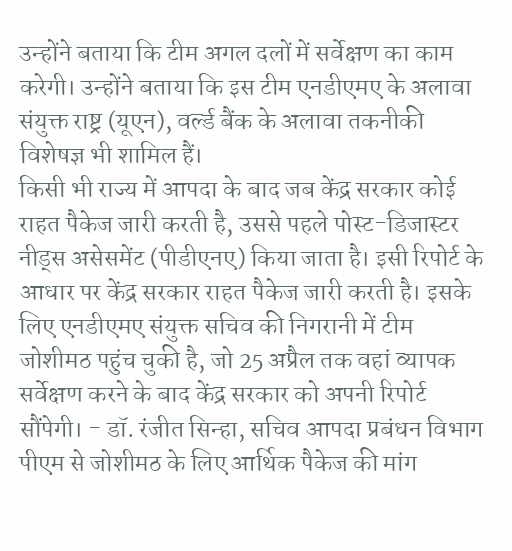उन्होंने बताया कि टीम अगल दलों में सर्वेक्षण का काम करेगी। उन्होंने बताया कि इस टीम एनडीएमए के अलावा संयुक्त राष्ट्र (यूएन), वर्ल्ड बैंक के अलावा तकनीकी विशेषज्ञ भी शामिल हैं।
किसी भी राज्य में आपदा के बाद जब केंद्र सरकार कोई राहत पैकेज जारी करती है, उससे पहले पोस्ट-डिजास्टर नीड्स असेसमेंट (पीडीएनए) किया जाता है। इसी रिपोर्ट के आधार पर केंद्र सरकार राहत पैकेज जारी करती है। इसके लिए एनडीएमए संयुक्त सचिव की निगरानी में टीम जोशीमठ पहुंच चुकी है, जो 25 अप्रैल तक वहां व्यापक सर्वेक्षण करने के बाद केंद्र सरकार को अपनी रिपोर्ट सौंपेगी। - डॉ. रंजीत सिन्हा, सचिव आपदा प्रबंधन विभाग
पीएम से जोशीमठ के लिए आर्थिक पैकेज की मांग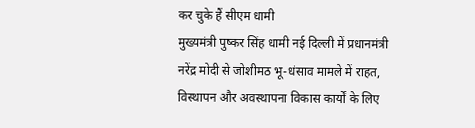कर चुके हैं सीएम धामी
मुख्यमंत्री पुष्कर सिंह धामी नई दिल्ली में प्रधानमंत्री नरेंद्र मोदी से जोशीमठ भू-धंसाव मामले में राहत, विस्थापन और अवस्थापना विकास कार्यों के लिए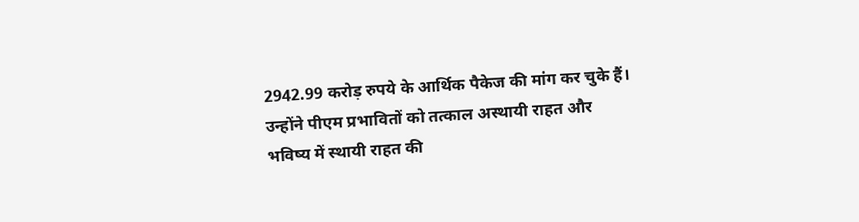2942.99 करोड़ रुपये के आर्थिक पैकेज की मांग कर चुके हैं। उन्होंने पीएम प्रभावितों को तत्काल अस्थायी राहत और भविष्य में स्थायी राहत की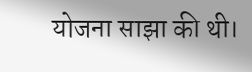योजना साझा की थी।